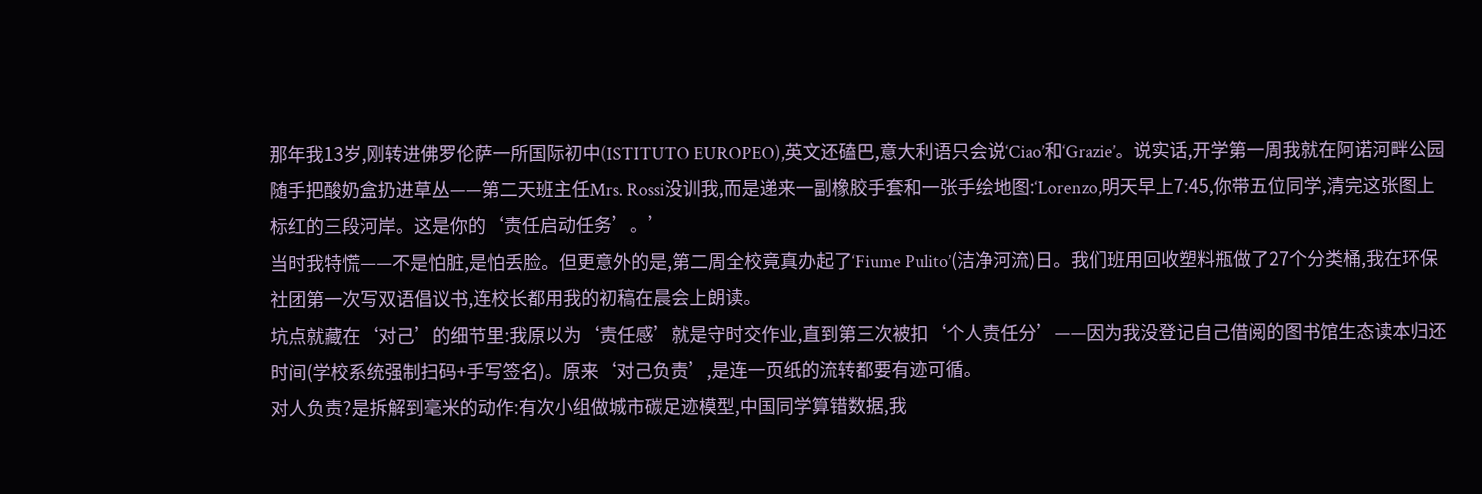那年我13岁,刚转进佛罗伦萨一所国际初中(ISTITUTO EUROPEO),英文还磕巴,意大利语只会说‘Ciao’和‘Grazie’。说实话,开学第一周我就在阿诺河畔公园随手把酸奶盒扔进草丛——第二天班主任Mrs. Rossi没训我,而是递来一副橡胶手套和一张手绘地图:‘Lorenzo,明天早上7:45,你带五位同学,清完这张图上标红的三段河岸。这是你的‘责任启动任务’。’
当时我特慌——不是怕脏,是怕丢脸。但更意外的是,第二周全校竟真办起了‘Fiume Pulito’(洁净河流)日。我们班用回收塑料瓶做了27个分类桶,我在环保社团第一次写双语倡议书,连校长都用我的初稿在晨会上朗读。
坑点就藏在‘对己’的细节里:我原以为‘责任感’就是守时交作业,直到第三次被扣‘个人责任分’——因为我没登记自己借阅的图书馆生态读本归还时间(学校系统强制扫码+手写签名)。原来‘对己负责’,是连一页纸的流转都要有迹可循。
对人负责?是拆解到毫米的动作:有次小组做城市碳足迹模型,中国同学算错数据,我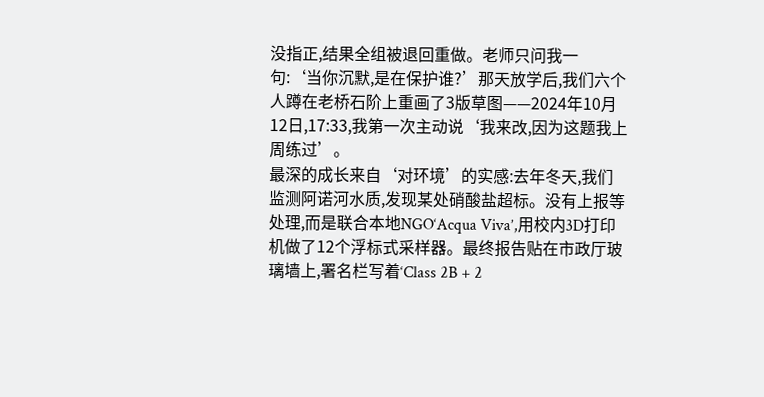没指正,结果全组被退回重做。老师只问我一句:‘当你沉默,是在保护谁?’那天放学后,我们六个人蹲在老桥石阶上重画了3版草图——2024年10月12日,17:33,我第一次主动说‘我来改,因为这题我上周练过’。
最深的成长来自‘对环境’的实感:去年冬天,我们监测阿诺河水质,发现某处硝酸盐超标。没有上报等处理,而是联合本地NGO‘Acqua Viva’,用校内3D打印机做了12个浮标式采样器。最终报告贴在市政厅玻璃墙上,署名栏写着‘Class 2B + 2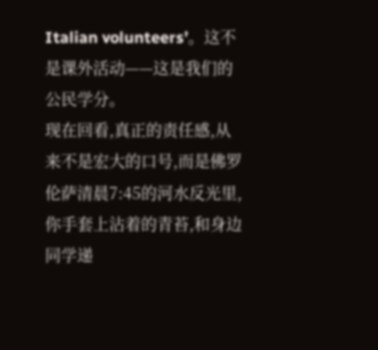Italian volunteers’。这不是课外活动——这是我们的公民学分。
现在回看,真正的责任感,从来不是宏大的口号,而是佛罗伦萨清晨7:45的河水反光里,你手套上沾着的青苔,和身边同学递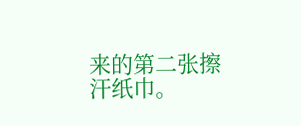来的第二张擦汗纸巾。